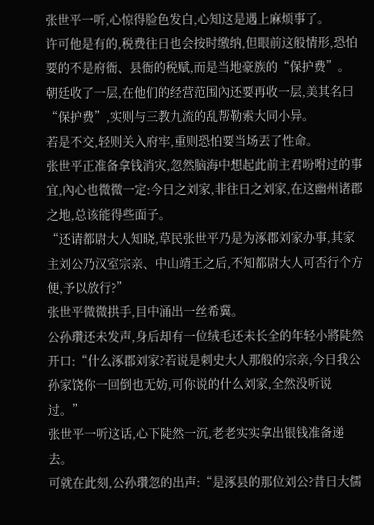张世平一听,心惊得脸色发白,心知这是遇上麻烦事了。
许可他是有的,税费往日也会按时缴纳,但眼前这般情形,恐怕要的不是府衙、县衙的税赋,而是当地豪族的“保护费”。
朝廷收了一层,在他们的经营范围內还要再收一层,美其名曰“保护费”,实则与三教九流的乱帮勒索大同小异。
若是不交,轻则关入府牢,重则恐怕要当场丟了性命。
张世平正准备拿钱消灾,忽然脑海中想起此前主君吩咐过的事宜,內心也微微一定:今日之刘家,非往日之刘家,在这幽州诸郡之地,总该能得些面子。
“还请都尉大人知晓,草民张世平乃是为涿郡刘家办事,其家主刘公乃汉室宗亲、中山靖王之后,不知都尉大人可否行个方便,予以放行?”
张世平微微拱手,目中涌出一丝希冀。
公孙瓚还未发声,身后却有一位绒毛还未长全的年轻小將陡然开口:“什么涿郡刘家?若说是刺史大人那般的宗亲,今日我公孙家饶你一回倒也无妨,可你说的什么刘家,全然没听说过。”
张世平一听这话,心下陡然一沉,老老实实拿出银钱准备递去。
可就在此刻,公孙瓚忽的出声:“是涿县的那位刘公?昔日大儒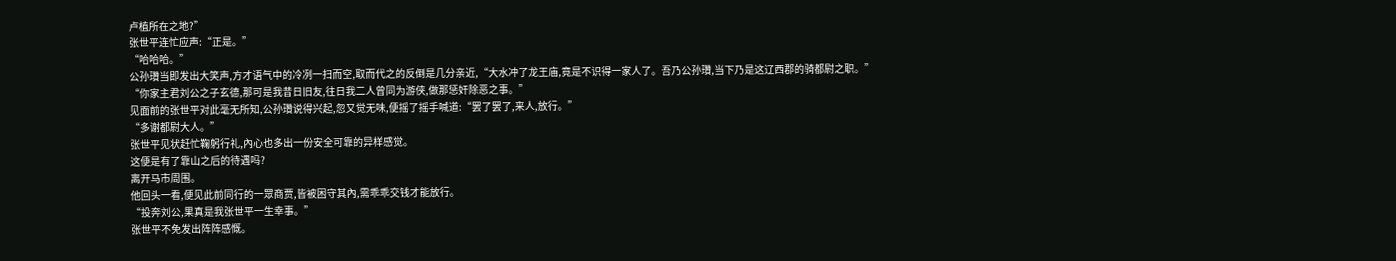卢植所在之地?”
张世平连忙应声:“正是。”
“哈哈哈。”
公孙瓚当即发出大笑声,方才语气中的冷冽一扫而空,取而代之的反倒是几分亲近,“大水冲了龙王庙,竟是不识得一家人了。吾乃公孙瓚,当下乃是这辽西郡的骑都尉之职。”
“你家主君刘公之子玄德,那可是我昔日旧友,往日我二人曾同为游侠,做那惩奸除恶之事。”
见面前的张世平对此毫无所知,公孙瓚说得兴起,忽又觉无味,便摇了摇手喊道:“罢了罢了,来人,放行。”
“多谢都尉大人。”
张世平见状赶忙鞠躬行礼,內心也多出一份安全可靠的异样感觉。
这便是有了靠山之后的待遇吗?
离开马市周围。
他回头一看,便见此前同行的一眾商贾,皆被困守其內,需乖乖交钱才能放行。
“投奔刘公,果真是我张世平一生幸事。”
张世平不免发出阵阵感慨。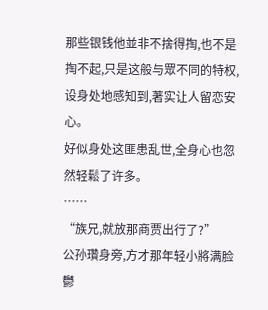那些银钱他並非不捨得掏,也不是掏不起,只是这般与眾不同的特权,设身处地感知到,著实让人留恋安心。
好似身处这匪患乱世,全身心也忽然轻鬆了许多。
……
“族兄,就放那商贾出行了?”
公孙瓚身旁,方才那年轻小將满脸鬱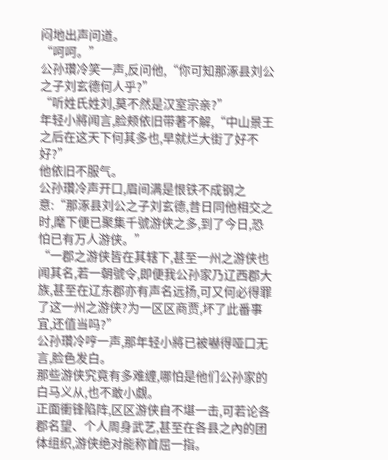闷地出声问道。
“呵呵。”
公孙瓚冷笑一声,反问他,“你可知那涿县刘公之子刘玄德何人乎?”
“听姓氏姓刘,莫不然是汉室宗亲?”
年轻小將闻言,脸颊依旧带著不解,“中山景王之后在这天下何其多也,早就烂大街了好不好?”
他依旧不服气。
公孙瓚冷声开口,眉间满是恨铁不成钢之意:“那涿县刘公之子刘玄德,昔日同他相交之时,麾下便已聚集千號游侠之多,到了今日,恐怕已有万人游侠。”
“一郡之游侠皆在其辖下,甚至一州之游侠也闻其名,若一朝號令,即便我公孙家乃辽西郡大族,甚至在辽东郡亦有声名远扬,可又何必得罪了这一州之游侠?为一区区商贾,坏了此番事宜,还值当吗?”
公孙瓚冷哼一声,那年轻小將已被嚇得哑口无言,脸色发白。
那些游侠究竟有多难缠,哪怕是他们公孙家的白马义从,也不敢小覷。
正面衝锋陷阵,区区游侠自不堪一击,可若论各郡名望、个人周身武艺,甚至在各县之內的团体组织,游侠绝对能称首屈一指。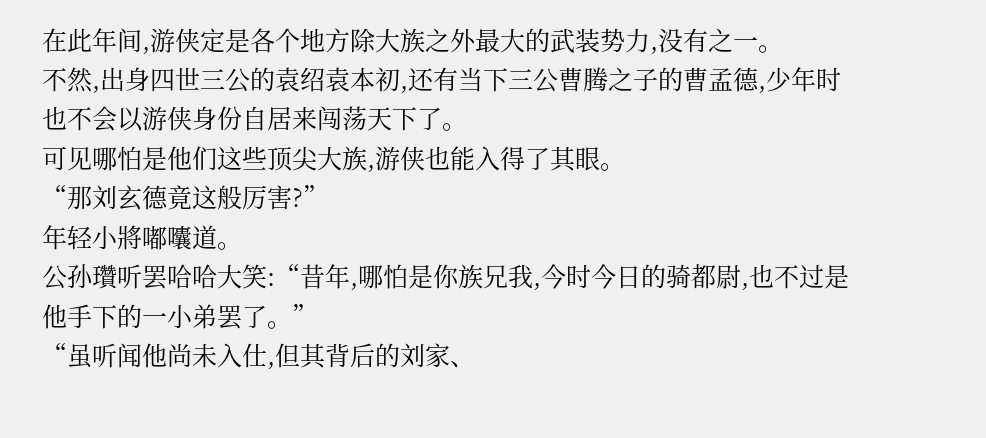在此年间,游侠定是各个地方除大族之外最大的武装势力,没有之一。
不然,出身四世三公的袁绍袁本初,还有当下三公曹腾之子的曹孟德,少年时也不会以游侠身份自居来闯荡天下了。
可见哪怕是他们这些顶尖大族,游侠也能入得了其眼。
“那刘玄德竟这般厉害?”
年轻小將嘟囔道。
公孙瓚听罢哈哈大笑:“昔年,哪怕是你族兄我,今时今日的骑都尉,也不过是他手下的一小弟罢了。”
“虽听闻他尚未入仕,但其背后的刘家、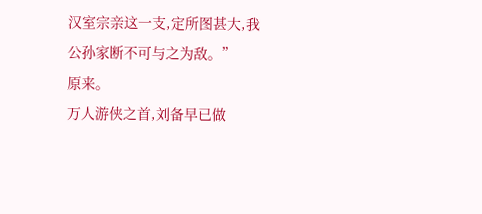汉室宗亲这一支,定所图甚大,我公孙家断不可与之为敌。”
原来。
万人游侠之首,刘备早已做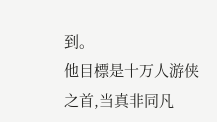到。
他目標是十万人游侠之首,当真非同凡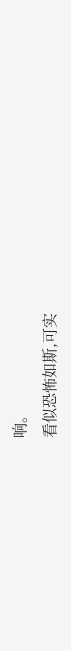响。
看似恐怖如斯,可实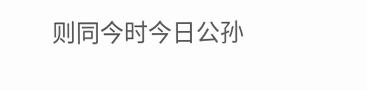则同今时今日公孙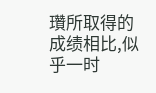瓚所取得的成绩相比,似乎一时